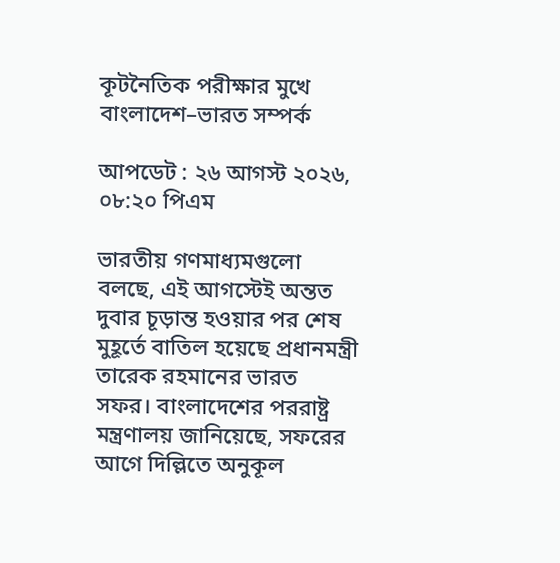কূটনৈতিক পরীক্ষার মুখে বাংলাদেশ–ভারত সম্পর্ক

আপডেট : ২৬ আগস্ট ২০২৬, ০৮:২০ পিএম

ভারতীয় গণমাধ্যমগুলো বলছে, এই আগস্টেই অন্তত দুবার চূড়ান্ত হওয়ার পর শেষ মুহূর্তে বাতিল হয়েছে প্রধানমন্ত্রী তারেক রহমানের ভারত সফর। বাংলাদেশের পররাষ্ট্র মন্ত্রণালয় জানিয়েছে, সফরের আগে দিল্লিতে অনুকূল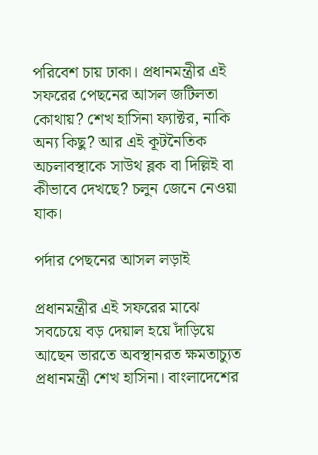পরিবেশ চায় ঢাকা। প্রধানমন্ত্রীর এই সফরের পেছনের আসল জটিলতা কোথায়? শেখ হাসিনা ফ্যাক্টর, নাকি অন্য কিছু? আর এই কূটনৈতিক অচলাবস্থাকে সাউথ ব্লক বা দিল্লিই বা কীভাবে দেখছে? চলুন জেনে নেওয়া যাক।

পর্দার পেছনের আসল লড়াই

প্রধানমন্ত্রীর এই সফরের মাঝে সবচেয়ে বড় দেয়াল হয়ে দাঁড়িয়ে আছেন ভারতে অবস্থানরত ক্ষমতাচ্যুত প্রধানমন্ত্রী শেখ হাসিনা। বাংলাদেশের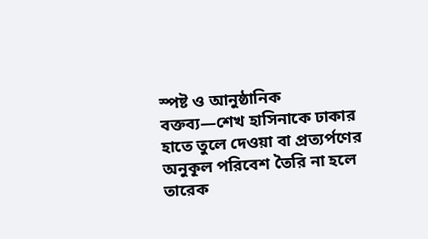স্পষ্ট ও আনুষ্ঠানিক বক্তব্য—শেখ হাসিনাকে ঢাকার হাতে তুলে দেওয়া বা প্রত্যর্পণের অনুকূল পরিবেশ তৈরি না হলে তারেক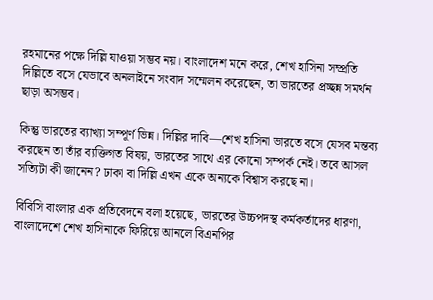রহমানের পক্ষে দিল্লি যাওয়া সম্ভব নয়। বাংলাদেশ মনে করে, শেখ হাসিনা সম্প্রতি দিল্লিতে বসে যেভাবে অনলাইনে সংবাদ সম্মেলন করেছেন, তা ভারতের প্রচ্ছন্ন সমর্থন ছাড়া অসম্ভব।

কিন্তু ভারতের ব্যাখ্যা সম্পূর্ণ ভিন্ন। দিল্লির দাবি—শেখ হাসিনা ভারতে বসে যেসব মন্তব্য করছেন তা তাঁর ব্যক্তিগত বিষয়, ভারতের সাথে এর কোনো সম্পর্ক নেই। তবে আসল সত্যিটা কী জানেন? ঢাকা বা দিল্লি এখন একে অন্যকে বিশ্বাস করছে না।

বিবিসি বাংলার এক প্রতিবেদনে বলা হয়েছে, ভারতের উচ্চপদস্থ কর্মকর্তাদের ধারণা, বাংলাদেশে শেখ হাসিনাকে ফিরিয়ে আনলে বিএনপির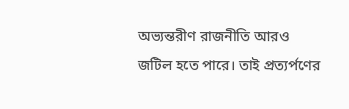অভ্যন্তরীণ রাজনীতি আরও জটিল হতে পারে। তাই প্রত্যর্পণের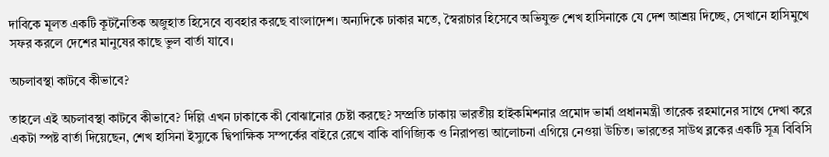দাবিকে মূলত একটি কূটনৈতিক অজুহাত হিসেবে ব্যবহার করছে বাংলাদেশ। অন্যদিকে ঢাকার মতে, স্বৈরাচার হিসেবে অভিযুক্ত শেখ হাসিনাকে যে দেশ আশ্রয় দিচ্ছে, সেখানে হাসিমুখে সফর করলে দেশের মানুষের কাছে ভুল বার্তা যাবে।

অচলাবস্থা কাটবে কীভাবে?

তাহলে এই অচলাবস্থা কাটবে কীভাবে? দিল্লি এখন ঢাকাকে কী বোঝানোর চেষ্টা করছে? সম্প্রতি ঢাকায় ভারতীয় হাইকমিশনার প্রমোদ ভার্মা প্রধানমন্ত্রী তারেক রহমানের সাথে দেখা করে একটা স্পষ্ট বার্তা দিয়েছেন, শেখ হাসিনা ইস্যুকে দ্বিপাক্ষিক সম্পর্কের বাইরে রেখে বাকি বাণিজ্যিক ও নিরাপত্তা আলোচনা এগিয়ে নেওয়া উচিত। ভারতের সাউথ ব্লকের একটি সূত্র বিবিসি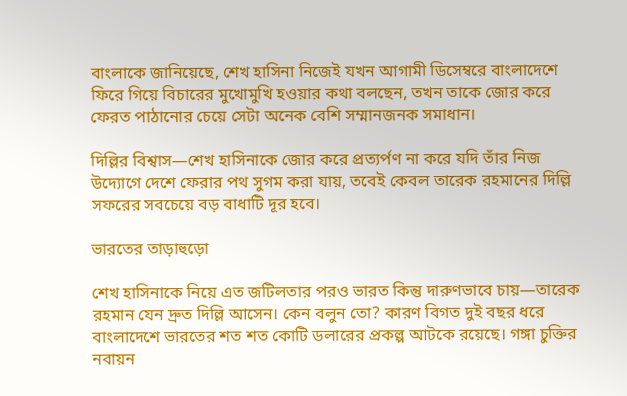বাংলাকে জানিয়েছে, শেখ হাসিনা নিজেই যখন আগামী ডিসেম্বরে বাংলাদেশে ফিরে গিয়ে বিচারের মুখোমুখি হওয়ার কথা বলছেন, তখন তাকে জোর করে ফেরত পাঠানোর চেয়ে সেটা অনেক বেশি সম্মানজনক সমাধান।

দিল্লির বিশ্বাস—শেখ হাসিনাকে জোর করে প্রত্যর্পণ না করে যদি তাঁর নিজ উদ্যোগে দেশে ফেরার পথ সুগম করা যায়, তবেই কেবল তারেক রহমানের দিল্লি সফরের সবচেয়ে বড় বাধাটি দূর হবে।

ভারতের তাড়াহুড়ো

শেখ হাসিনাকে নিয়ে এত জটিলতার পরও ভারত কিন্তু দারুণভাবে চায়—তারেক রহমান যেন দ্রুত দিল্লি আসেন। কেন বলুন তো? কারণ বিগত দুই বছর ধরে বাংলাদেশে ভারতের শত শত কোটি ডলারের প্রকল্প আটকে রয়েছে। গঙ্গা চুক্তির নবায়ন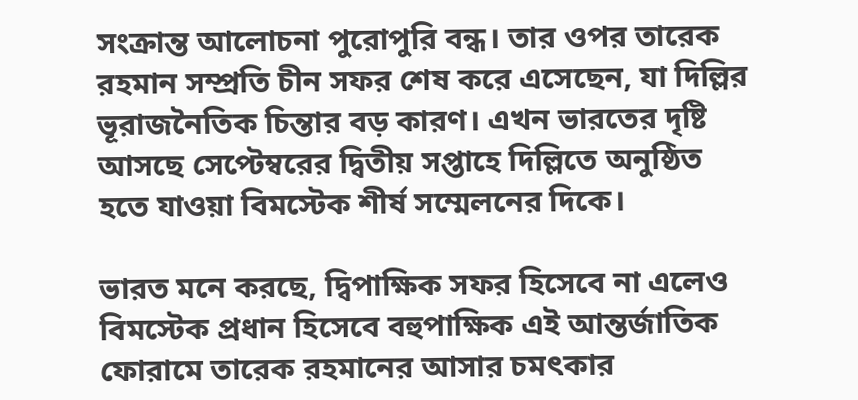সংক্রান্ত আলোচনা পুরোপুরি বন্ধ। তার ওপর তারেক রহমান সম্প্রতি চীন সফর শেষ করে এসেছেন, যা দিল্লির ভূরাজনৈতিক চিন্তার বড় কারণ। এখন ভারতের দৃষ্টি আসছে সেপ্টেম্বরের দ্বিতীয় সপ্তাহে দিল্লিতে অনুষ্ঠিত হতে যাওয়া বিমস্টেক শীর্ষ সম্মেলনের দিকে।

ভারত মনে করছে, দ্বিপাক্ষিক সফর হিসেবে না এলেও বিমস্টেক প্রধান হিসেবে বহুপাক্ষিক এই আন্তর্জাতিক ফোরামে তারেক রহমানের আসার চমৎকার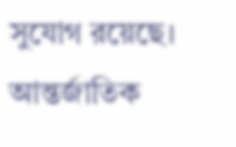সুযোগ রয়েছে। আন্তর্জাতিক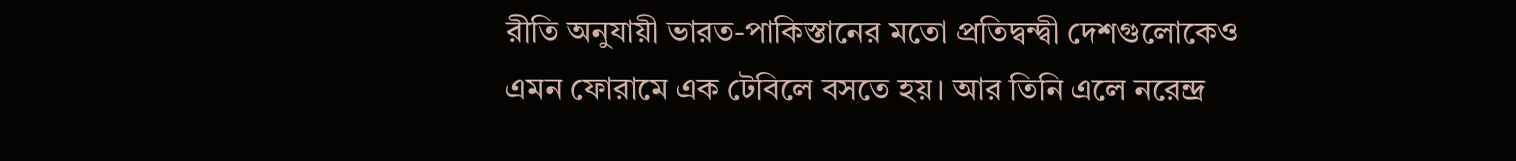রীতি অনুযায়ী ভারত-পাকিস্তানের মতো প্রতিদ্বন্দ্বী দেশগুলোকেও এমন ফোরামে এক টেবিলে বসতে হয়। আর তিনি এলে নরেন্দ্র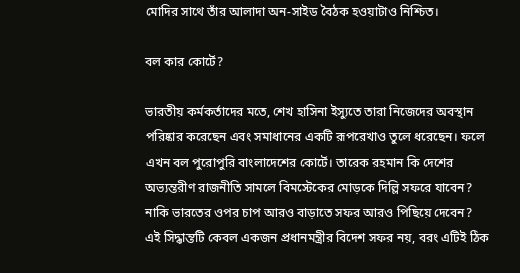মোদির সাথে তাঁর আলাদা অন-সাইড বৈঠক হওয়াটাও নিশ্চিত।

বল কার কোর্টে?

ভারতীয় কর্মকর্তাদের মতে, শেখ হাসিনা ইস্যুতে তারা নিজেদের অবস্থান পরিষ্কার করেছেন এবং সমাধানের একটি রূপরেখাও তুলে ধরেছেন। ফলে এখন বল পুরোপুরি বাংলাদেশের কোর্টে। তারেক রহমান কি দেশের অভ্যন্তরীণ রাজনীতি সামলে বিমস্টেকের মোড়কে দিল্লি সফরে যাবেন? নাকি ভারতের ওপর চাপ আরও বাড়াতে সফর আরও পিছিয়ে দেবেন? এই সিদ্ধান্তটি কেবল একজন প্রধানমন্ত্রীর বিদেশ সফর নয়, বরং এটিই ঠিক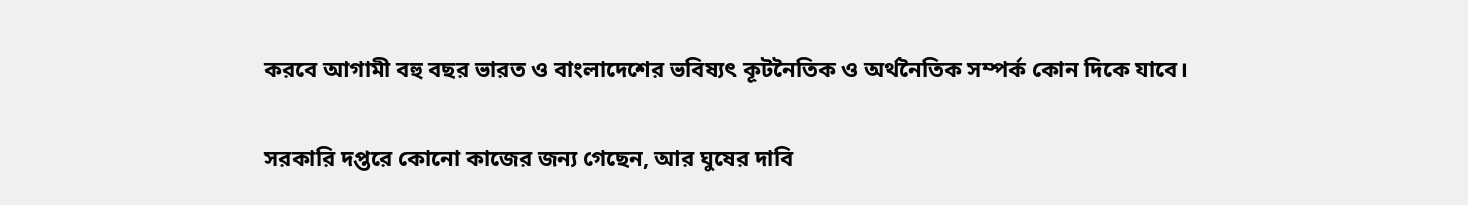করবে আগামী বহু বছর ভারত ও বাংলাদেশের ভবিষ্যৎ কূটনৈতিক ও অর্থনৈতিক সম্পর্ক কোন দিকে যাবে।

সরকারি দপ্তরে কোনো কাজের জন্য গেছেন, আর ঘুষের দাবি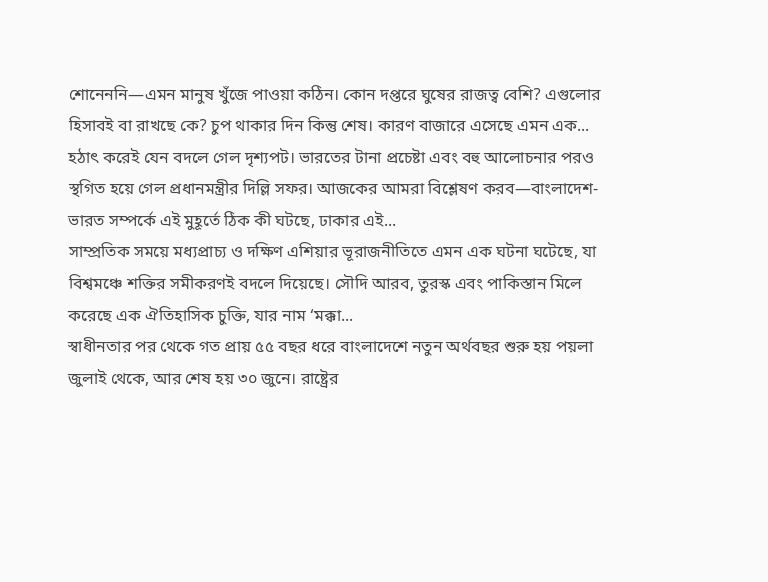শোনেননি—এমন মানুষ খুঁজে পাওয়া কঠিন। কোন দপ্তরে ঘুষের রাজত্ব বেশি? এগুলোর হিসাবই বা রাখছে কে? চুপ থাকার দিন কিন্তু শেষ। কারণ বাজারে এসেছে এমন এক...
হঠাৎ করেই যেন বদলে গেল দৃশ্যপট। ভারতের টানা প্রচেষ্টা এবং বহু আলোচনার পরও স্থগিত হয়ে গেল প্রধানমন্ত্রীর দিল্লি সফর। আজকের আমরা বিশ্লেষণ করব—বাংলাদেশ-ভারত সম্পর্কে এই মুহূর্তে ঠিক কী ঘটছে, ঢাকার এই...
সাম্প্রতিক সময়ে মধ্যপ্রাচ্য ও দক্ষিণ এশিয়ার ভূরাজনীতিতে এমন এক ঘটনা ঘটেছে, যা বিশ্বমঞ্চে শক্তির সমীকরণই বদলে দিয়েছে। সৌদি আরব, তুরস্ক এবং পাকিস্তান মিলে করেছে এক ঐতিহাসিক চুক্তি, যার নাম ‘মক্কা...
স্বাধীনতার পর থেকে গত প্রায় ৫৫ বছর ধরে বাংলাদেশে নতুন অর্থবছর শুরু হয় পয়লা জুলাই থেকে, আর শেষ হয় ৩০ জুনে। রাষ্ট্রের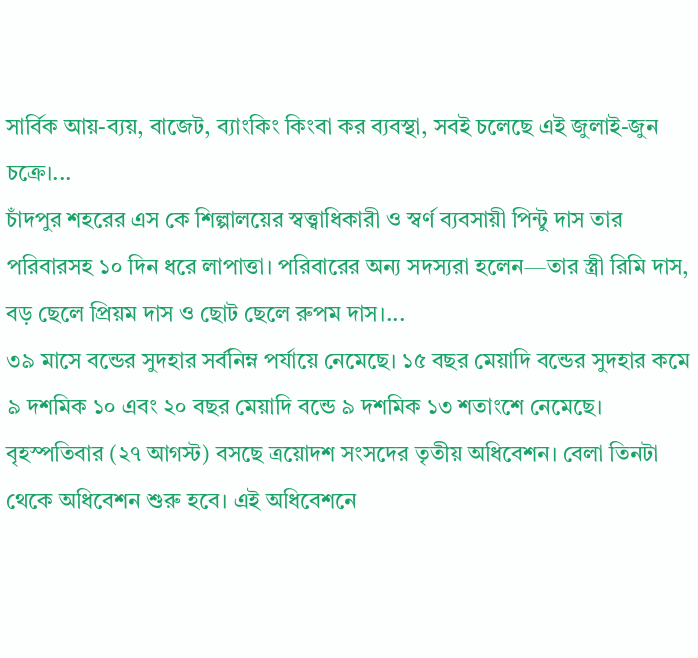সার্বিক আয়-ব্যয়, বাজেট, ব্যাংকিং কিংবা কর ব্যবস্থা, সবই চলেছে এই জুলাই-জুন চক্রে।...
চাঁদপুর শহরের এস কে শিল্পালয়ের স্বত্ত্বাধিকারী ও স্বর্ণ ব্যবসায়ী পিন্টু দাস তার পরিবারসহ ১০ দিন ধরে লাপাত্তা। পরিবারের অন্য সদস্যরা হলেন—তার স্ত্রী রিমি দাস, বড় ছেলে প্রিয়ম দাস ও ছোট ছেলে রুপম দাস।...
৩৯ মাসে বন্ডের সুদহার সর্বনিম্ন পর্যায়ে নেমেছে। ১৫ বছর মেয়াদি বন্ডের সুদহার কমে ৯ দশমিক ১০ এবং ২০ বছর মেয়াদি বন্ডে ৯ দশমিক ১৩ শতাংশে নেমেছে।
বৃহস্পতিবার (২৭ আগস্ট) বসছে ত্রয়োদশ সংসদের তৃতীয় অধিবেশন। বেলা তিনটা থেকে অধিবেশন শুরু হবে। এই অধিবেশনে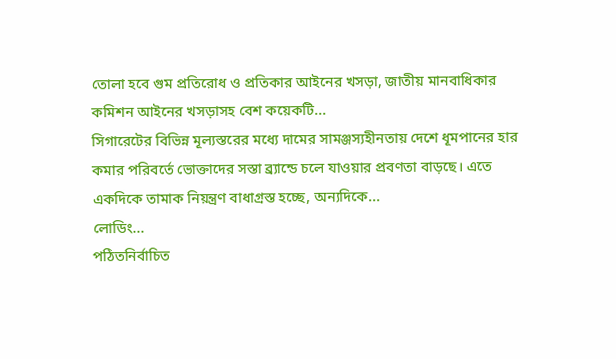তোলা হবে গুম প্রতিরোধ ও প্রতিকার আইনের খসড়া, জাতীয় মানবাধিকার কমিশন আইনের খসড়াসহ বেশ কয়েকটি...
সিগারেটের বিভিন্ন মূল্যস্তরের মধ্যে দামের সামঞ্জস্যহীনতায় দেশে ধূমপানের হার কমার পরিবর্তে ভোক্তাদের সস্তা ব্র্যান্ডে চলে যাওয়ার প্রবণতা বাড়ছে। এতে একদিকে তামাক নিয়ন্ত্রণ বাধাগ্রস্ত হচ্ছে, অন্যদিকে...
লোডিং...
পঠিতনির্বাচিত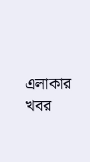এলাকার খবর